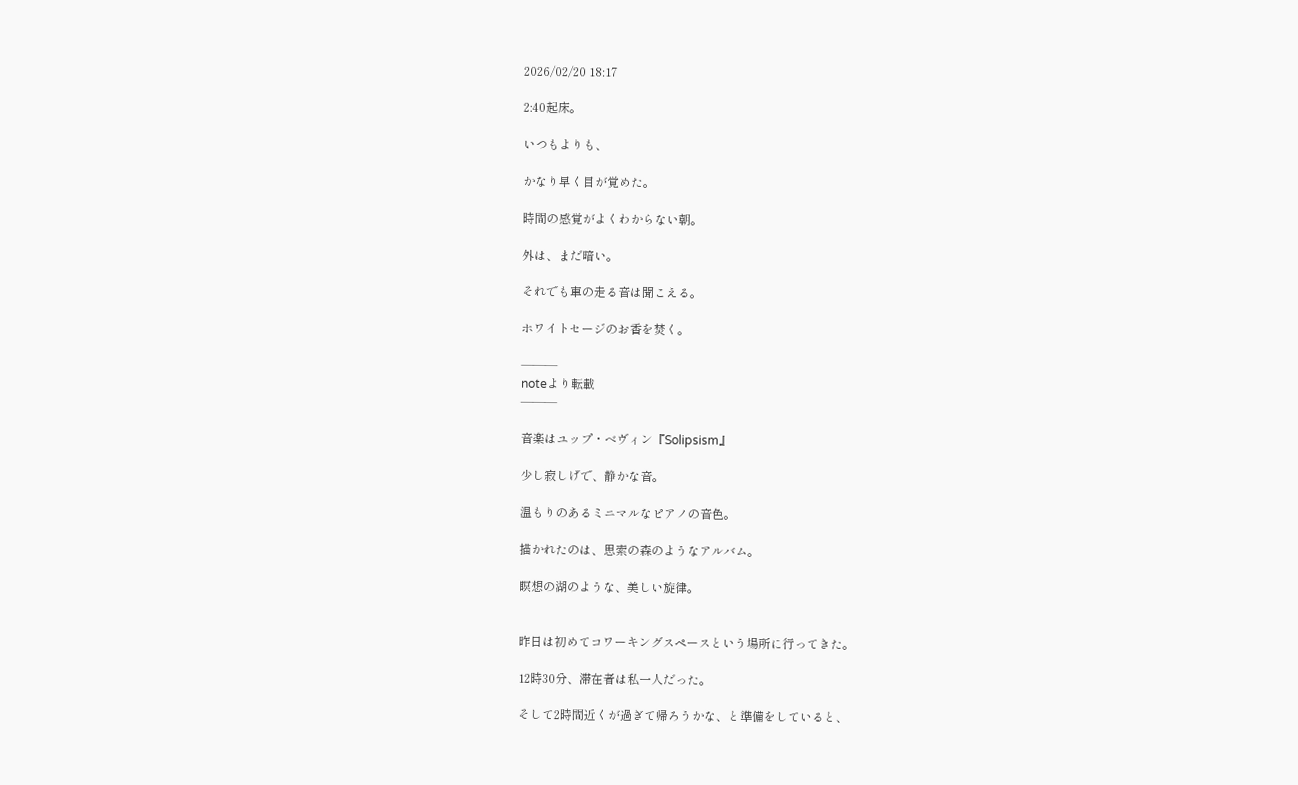2026/02/20 18:17

2:40起床。

いつもよりも、

かなり早く目が覚めた。

時間の感覚がよくわからない朝。

外は、まだ暗い。

それでも車の走る音は聞こえる。

ホワイトセージのお香を焚く。

―――
noteより転載
―――

音楽はユップ・ベヴィン『Solipsism』

少し寂しげで、静かな音。

温もりのあるミニマルなピアノの音色。

描かれたのは、思索の森のようなアルバム。

瞑想の湖のような、美しい旋律。


昨日は初めてコワーキングスペースという場所に行ってきた。

12時30分、滞在者は私一人だった。

そして2時間近くが過ぎて帰ろうかな、と準備をしていると、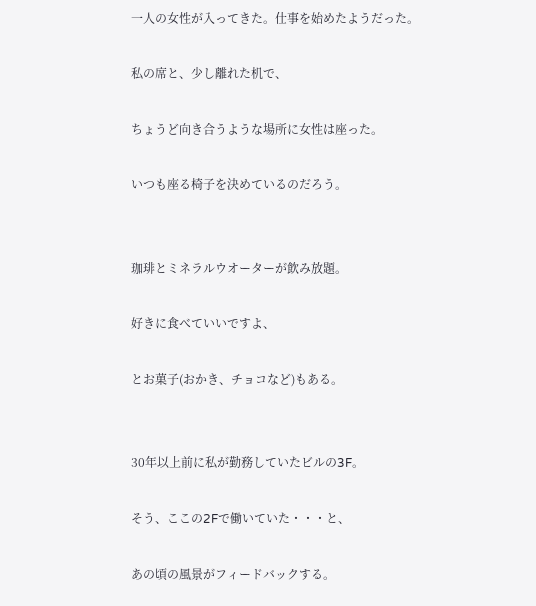一人の女性が入ってきた。仕事を始めたようだった。

私の席と、少し離れた机で、

ちょうど向き合うような場所に女性は座った。

いつも座る椅子を決めているのだろう。


珈琲とミネラルウオーターが飲み放題。

好きに食べていいですよ、

とお菓子(おかき、チョコなど)もある。


30年以上前に私が勤務していたビルの3F。

そう、ここの2Fで働いていた・・・と、

あの頃の風景がフィードバックする。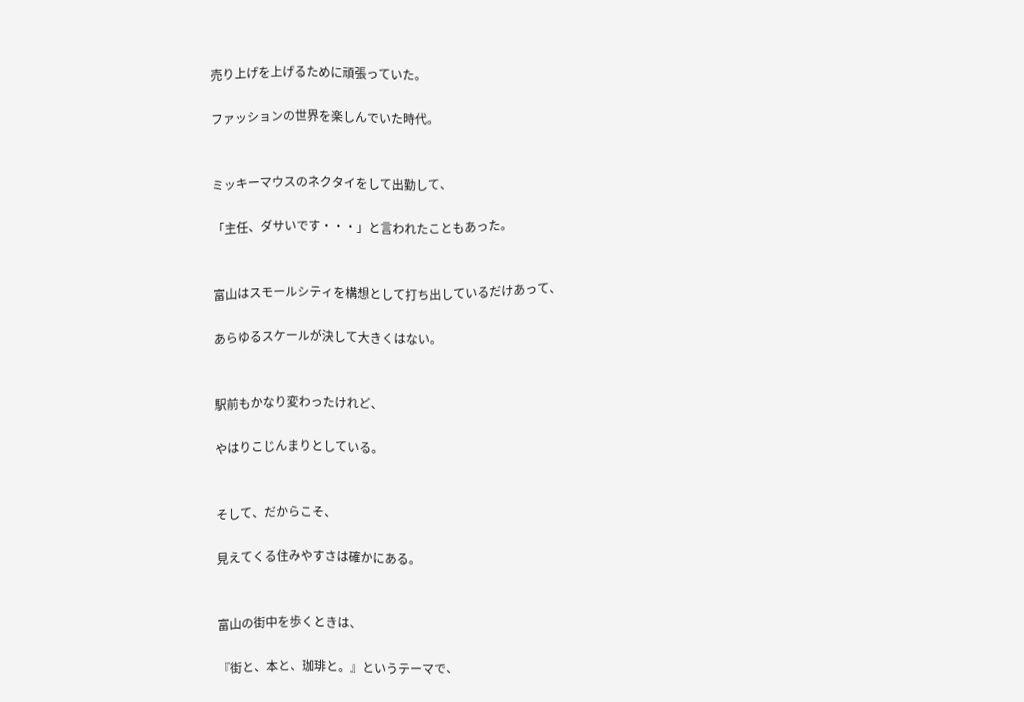売り上げを上げるために頑張っていた。

ファッションの世界を楽しんでいた時代。


ミッキーマウスのネクタイをして出勤して、

「主任、ダサいです・・・」と言われたこともあった。


富山はスモールシティを構想として打ち出しているだけあって、

あらゆるスケールが決して大きくはない。


駅前もかなり変わったけれど、

やはりこじんまりとしている。


そして、だからこそ、

見えてくる住みやすさは確かにある。


富山の街中を歩くときは、

『街と、本と、珈琲と。』というテーマで、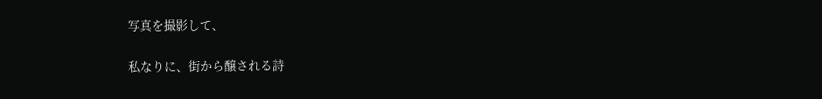写真を撮影して、

私なりに、街から醸される詩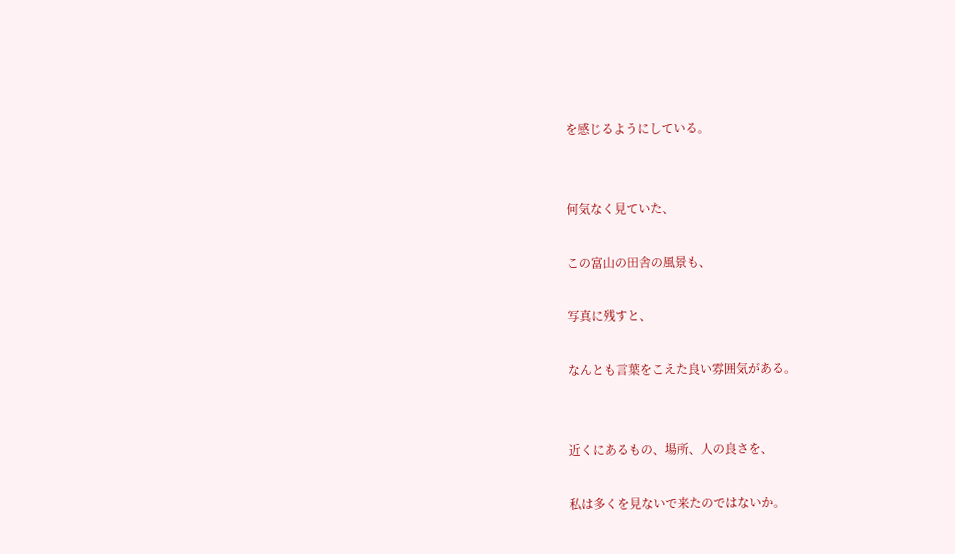を感じるようにしている。


何気なく見ていた、

この富山の田舎の風景も、

写真に残すと、

なんとも言葉をこえた良い雰囲気がある。


近くにあるもの、場所、人の良さを、

私は多くを見ないで来たのではないか。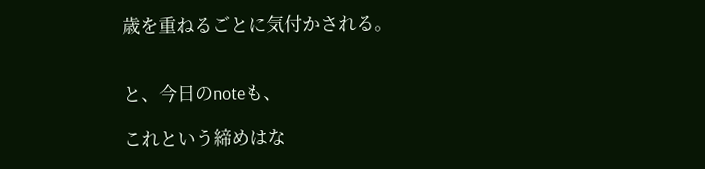歳を重ねるごとに気付かされる。


と、今日のnoteも、

これという締めはな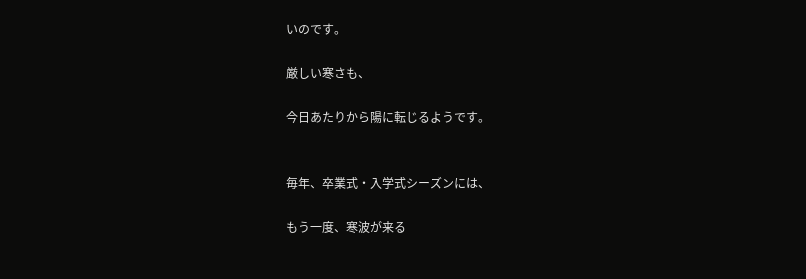いのです。

厳しい寒さも、

今日あたりから陽に転じるようです。


毎年、卒業式・入学式シーズンには、

もう一度、寒波が来る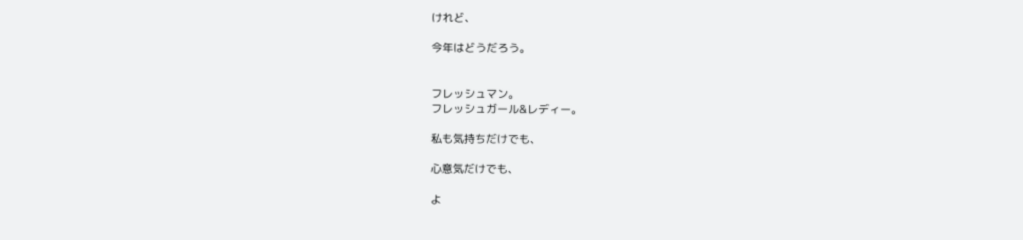けれど、

今年はどうだろう。


フレッシュマン。
フレッシュガール&レディー。

私も気持ちだけでも、

心意気だけでも、

よ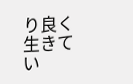り良く生きてい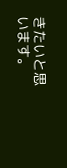きたいと思います。